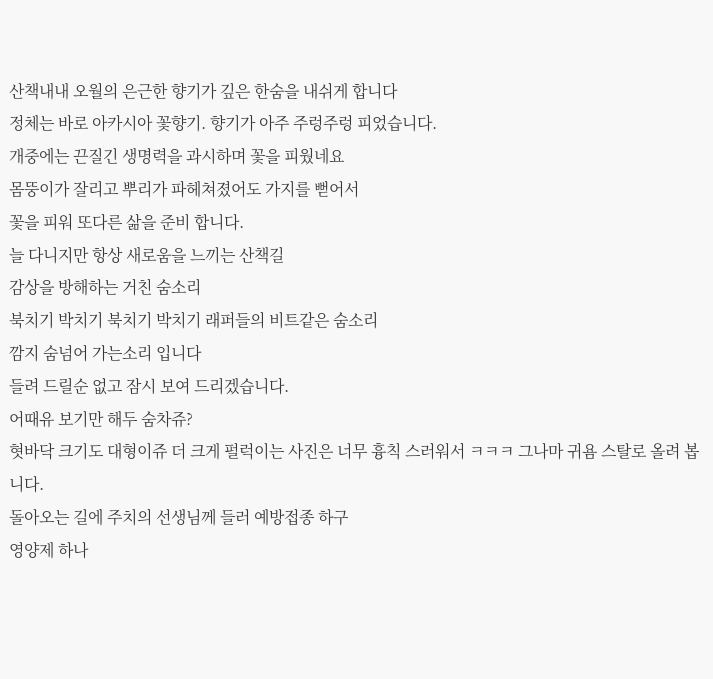산책내내 오월의 은근한 향기가 깊은 한숨을 내쉬게 합니다
정체는 바로 아카시아 꽃향기. 향기가 아주 주렁주렁 피었습니다.
개중에는 끈질긴 생명력을 과시하며 꽃을 피웠네요
몸뚱이가 잘리고 뿌리가 파헤쳐졌어도 가지를 뻗어서
꽃을 피워 또다른 삶을 준비 합니다.
늘 다니지만 항상 새로움을 느끼는 산책길
감상을 방해하는 거친 숨소리
북치기 박치기 북치기 박치기 래퍼들의 비트같은 숨소리
깜지 숨넘어 가는소리 입니다
들려 드릴순 없고 잠시 보여 드리겠습니다.
어때유 보기만 해두 숨차쥬?
혓바닥 크기도 대형이쥬 더 크게 펄럭이는 사진은 너무 흉칙 스러워서 ㅋㅋㅋ 그나마 귀욤 스탈로 올려 봅니다.
돌아오는 길에 주치의 선생님께 들러 예방접종 하구
영양제 하나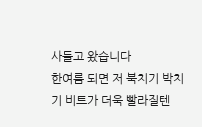사들고 왔습니다
한여름 되면 저 북치기 박치기 비트가 더욱 빨라질텐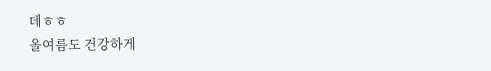데ㅎㅎ
올여름도 건강하게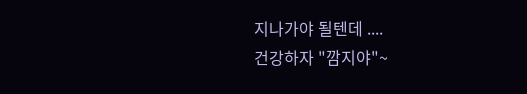지나가야 될텐데 ....
건강하자 "깜지야"~